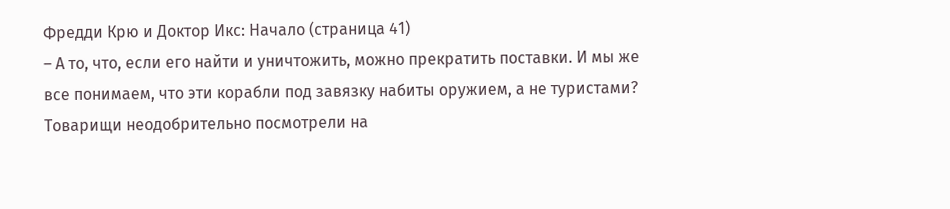Фредди Крю и Доктор Икс: Начало (страница 41)
– А то, что, если его найти и уничтожить, можно прекратить поставки. И мы же все понимаем, что эти корабли под завязку набиты оружием, а не туристами?
Товарищи неодобрительно посмотрели на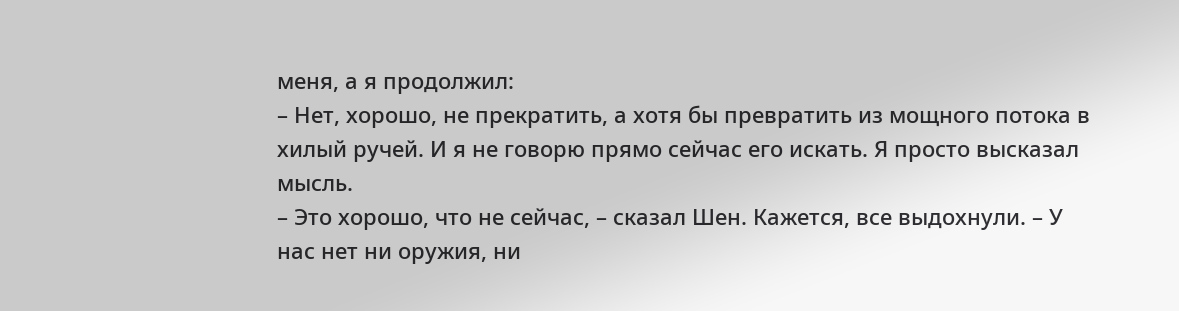меня, а я продолжил:
– Нет, хорошо, не прекратить, а хотя бы превратить из мощного потока в хилый ручей. И я не говорю прямо сейчас его искать. Я просто высказал мысль.
– Это хорошо, что не сейчас, – сказал Шен. Кажется, все выдохнули. – У нас нет ни оружия, ни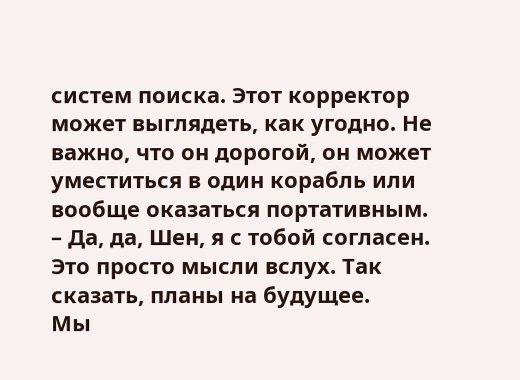систем поиска. Этот корректор может выглядеть, как угодно. Не важно, что он дорогой, он может уместиться в один корабль или вообще оказаться портативным.
– Да, да, Шен, я с тобой согласен. Это просто мысли вслух. Так сказать, планы на будущее.
Мы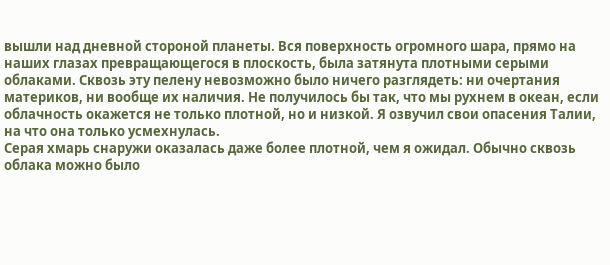вышли над дневной стороной планеты. Вся поверхность огромного шара, прямо на наших глазах превращающегося в плоскость, была затянута плотными серыми облаками. Сквозь эту пелену невозможно было ничего разглядеть: ни очертания материков, ни вообще их наличия. Не получилось бы так, что мы рухнем в океан, если облачность окажется не только плотной, но и низкой. Я озвучил свои опасения Талии, на что она только усмехнулась.
Серая хмарь снаружи оказалась даже более плотной, чем я ожидал. Обычно сквозь облака можно было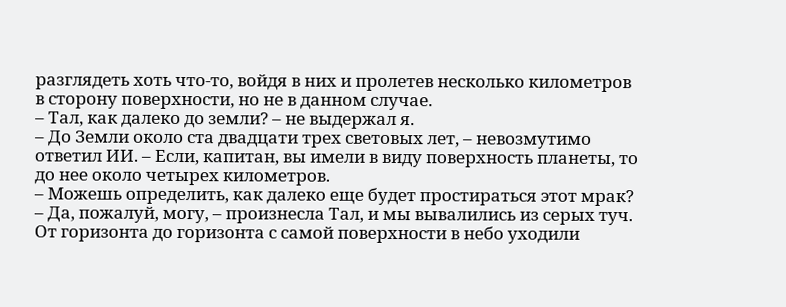разглядеть хоть что-то, войдя в них и пролетев несколько километров в сторону поверхности, но не в данном случае.
– Тал, как далеко до земли? – не выдержал я.
– До Земли около ста двадцати трех световых лет, – невозмутимо ответил ИИ. – Если, капитан, вы имели в виду поверхность планеты, то до нее около четырех километров.
– Можешь определить, как далеко еще будет простираться этот мрак?
– Да, пожалуй, могу, – произнесла Тал, и мы вывалились из серых туч.
От горизонта до горизонта с самой поверхности в небо уходили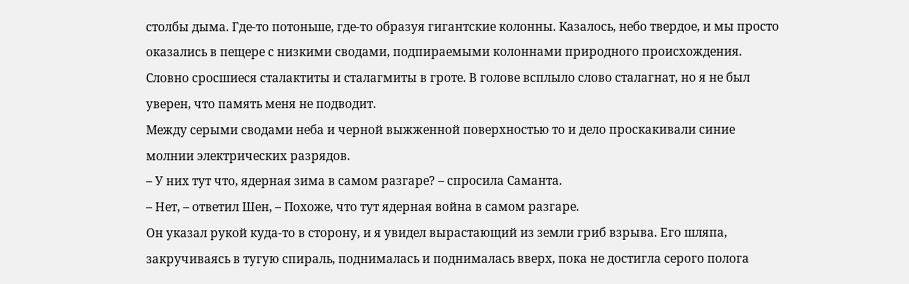столбы дыма. Где-то потоньше, где-то образуя гигантские колонны. Казалось, небо твердое, и мы просто оказались в пещере с низкими сводами, подпираемыми колоннами природного происхождения. Словно сросшиеся сталактиты и сталагмиты в гроте. В голове всплыло слово сталагнат, но я не был уверен, что память меня не подводит.
Между серыми сводами неба и черной выжженной поверхностью то и дело проскакивали синие молнии электрических разрядов.
– У них тут что, ядерная зима в самом разгаре? – спросила Саманта.
– Нет, – ответил Шен, – Похоже, что тут ядерная война в самом разгаре.
Он указал рукой куда-то в сторону, и я увидел вырастающий из земли гриб взрыва. Его шляпа, закручиваясь в тугую спираль, поднималась и поднималась вверх, пока не достигла серого полога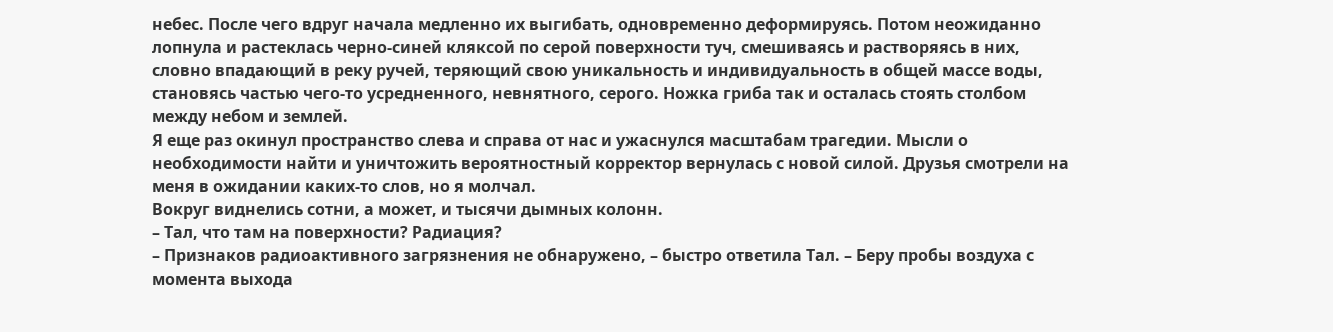небес. После чего вдруг начала медленно их выгибать, одновременно деформируясь. Потом неожиданно лопнула и растеклась черно-синей кляксой по серой поверхности туч, смешиваясь и растворяясь в них, словно впадающий в реку ручей, теряющий свою уникальность и индивидуальность в общей массе воды, становясь частью чего-то усредненного, невнятного, серого. Ножка гриба так и осталась стоять столбом между небом и землей.
Я еще раз окинул пространство слева и справа от нас и ужаснулся масштабам трагедии. Мысли о необходимости найти и уничтожить вероятностный корректор вернулась с новой силой. Друзья смотрели на меня в ожидании каких-то слов, но я молчал.
Вокруг виднелись сотни, а может, и тысячи дымных колонн.
– Тал, что там на поверхности? Радиация?
– Признаков радиоактивного загрязнения не обнаружено, – быстро ответила Тал. – Беру пробы воздуха с момента выхода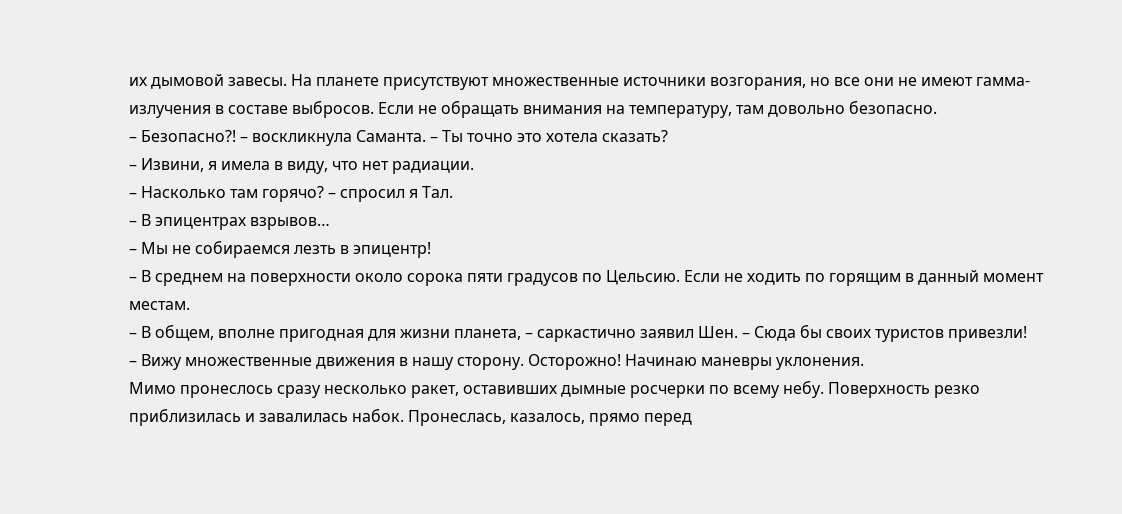их дымовой завесы. На планете присутствуют множественные источники возгорания, но все они не имеют гамма-излучения в составе выбросов. Если не обращать внимания на температуру, там довольно безопасно.
– Безопасно?! – воскликнула Саманта. – Ты точно это хотела сказать?
– Извини, я имела в виду, что нет радиации.
– Насколько там горячо? – спросил я Тал.
– В эпицентрах взрывов…
– Мы не собираемся лезть в эпицентр!
– В среднем на поверхности около сорока пяти градусов по Цельсию. Если не ходить по горящим в данный момент местам.
– В общем, вполне пригодная для жизни планета, – саркастично заявил Шен. – Сюда бы своих туристов привезли!
– Вижу множественные движения в нашу сторону. Осторожно! Начинаю маневры уклонения.
Мимо пронеслось сразу несколько ракет, оставивших дымные росчерки по всему небу. Поверхность резко приблизилась и завалилась набок. Пронеслась, казалось, прямо перед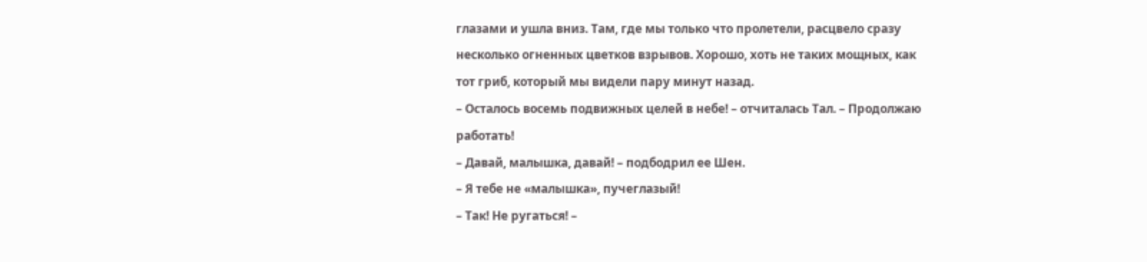глазами и ушла вниз. Там, где мы только что пролетели, расцвело сразу несколько огненных цветков взрывов. Хорошо, хоть не таких мощных, как тот гриб, который мы видели пару минут назад.
– Осталось восемь подвижных целей в небе! – отчиталась Тал. – Продолжаю работать!
– Давай, малышка, давай! – подбодрил ее Шен.
– Я тебе не «малышка», пучеглазый!
– Так! Не ругаться! –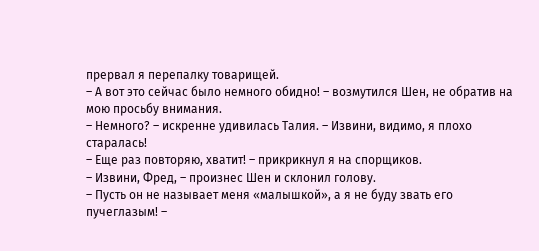прервал я перепалку товарищей.
– А вот это сейчас было немного обидно! – возмутился Шен, не обратив на мою просьбу внимания.
– Немного? – искренне удивилась Талия. – Извини, видимо, я плохо старалась!
– Еще раз повторяю, хватит! – прикрикнул я на спорщиков.
– Извини, Фред, – произнес Шен и склонил голову.
– Пусть он не называет меня «малышкой», а я не буду звать его пучеглазым! –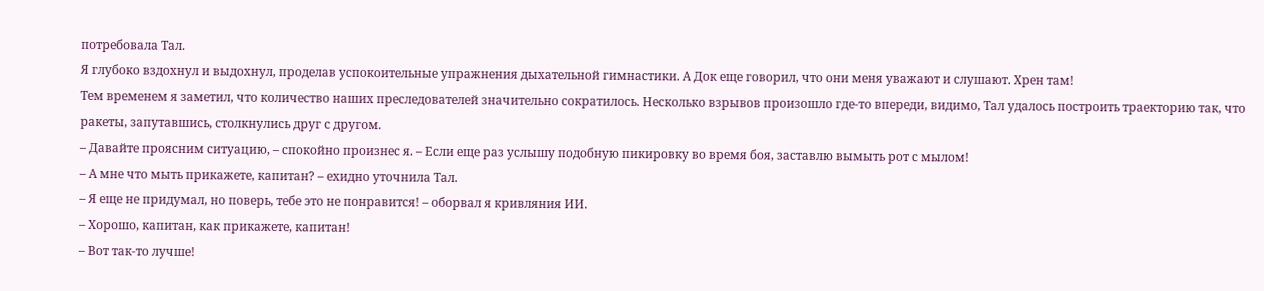потребовала Тал.
Я глубоко вздохнул и выдохнул, проделав успокоительные упражнения дыхательной гимнастики. А Док еще говорил, что они меня уважают и слушают. Хрен там!
Тем временем я заметил, что количество наших преследователей значительно сократилось. Несколько взрывов произошло где-то впереди, видимо, Тал удалось построить траекторию так, что ракеты, запутавшись, столкнулись друг с другом.
– Давайте проясним ситуацию, – спокойно произнес я. – Если еще раз услышу подобную пикировку во время боя, заставлю вымыть рот с мылом!
– А мне что мыть прикажете, капитан? – ехидно уточнила Тал.
– Я еще не придумал, но поверь, тебе это не понравится! – оборвал я кривляния ИИ.
– Хорошо, капитан, как прикажете, капитан!
– Вот так-то лучше!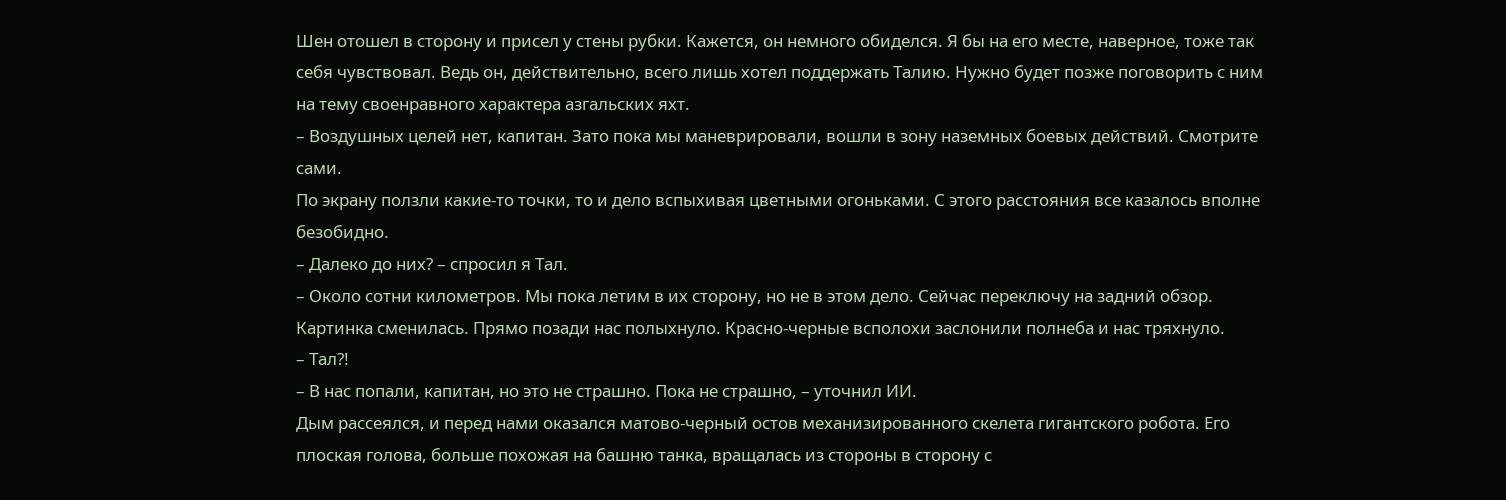Шен отошел в сторону и присел у стены рубки. Кажется, он немного обиделся. Я бы на его месте, наверное, тоже так себя чувствовал. Ведь он, действительно, всего лишь хотел поддержать Талию. Нужно будет позже поговорить с ним на тему своенравного характера азгальских яхт.
– Воздушных целей нет, капитан. Зато пока мы маневрировали, вошли в зону наземных боевых действий. Смотрите сами.
По экрану ползли какие-то точки, то и дело вспыхивая цветными огоньками. С этого расстояния все казалось вполне безобидно.
– Далеко до них? – спросил я Тал.
– Около сотни километров. Мы пока летим в их сторону, но не в этом дело. Сейчас переключу на задний обзор.
Картинка сменилась. Прямо позади нас полыхнуло. Красно-черные всполохи заслонили полнеба и нас тряхнуло.
– Тал?!
– В нас попали, капитан, но это не страшно. Пока не страшно, – уточнил ИИ.
Дым рассеялся, и перед нами оказался матово-черный остов механизированного скелета гигантского робота. Его плоская голова, больше похожая на башню танка, вращалась из стороны в сторону с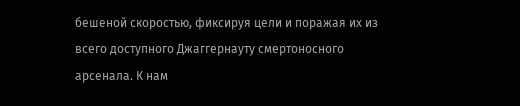бешеной скоростью, фиксируя цели и поражая их из всего доступного Джаггернауту смертоносного арсенала. К нам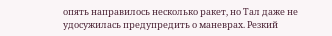опять направилось несколько ракет, но Тал даже не удосужилась предупредить о маневрах. Резкий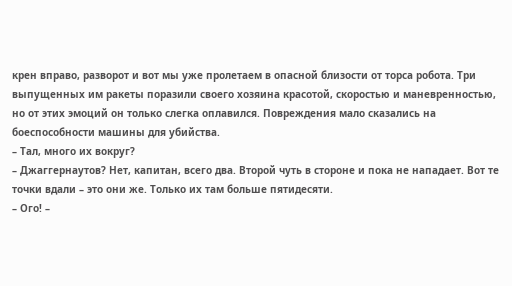крен вправо, разворот и вот мы уже пролетаем в опасной близости от торса робота. Три выпущенных им ракеты поразили своего хозяина красотой, скоростью и маневренностью, но от этих эмоций он только слегка оплавился. Повреждения мало сказались на боеспособности машины для убийства.
– Тал, много их вокруг?
– Джаггернаутов? Нет, капитан, всего два. Второй чуть в стороне и пока не нападает. Вот те точки вдали – это они же. Только их там больше пятидесяти.
– Ого! –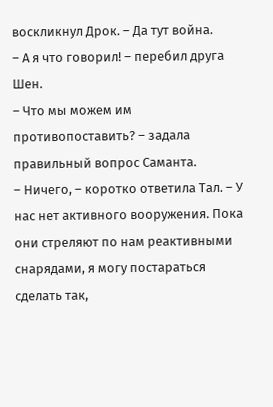воскликнул Дрок. – Да тут война.
– А я что говорил! – перебил друга Шен.
– Что мы можем им противопоставить? – задала правильный вопрос Саманта.
– Ничего, – коротко ответила Тал. – У нас нет активного вооружения. Пока они стреляют по нам реактивными снарядами, я могу постараться сделать так,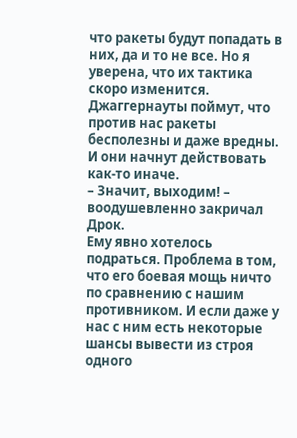что ракеты будут попадать в них, да и то не все. Но я уверена, что их тактика скоро изменится. Джаггернауты поймут, что против нас ракеты бесполезны и даже вредны. И они начнут действовать как-то иначе.
– Значит, выходим! – воодушевленно закричал Дрок.
Ему явно хотелось подраться. Проблема в том, что его боевая мощь ничто по сравнению с нашим противником. И если даже у нас с ним есть некоторые шансы вывести из строя одного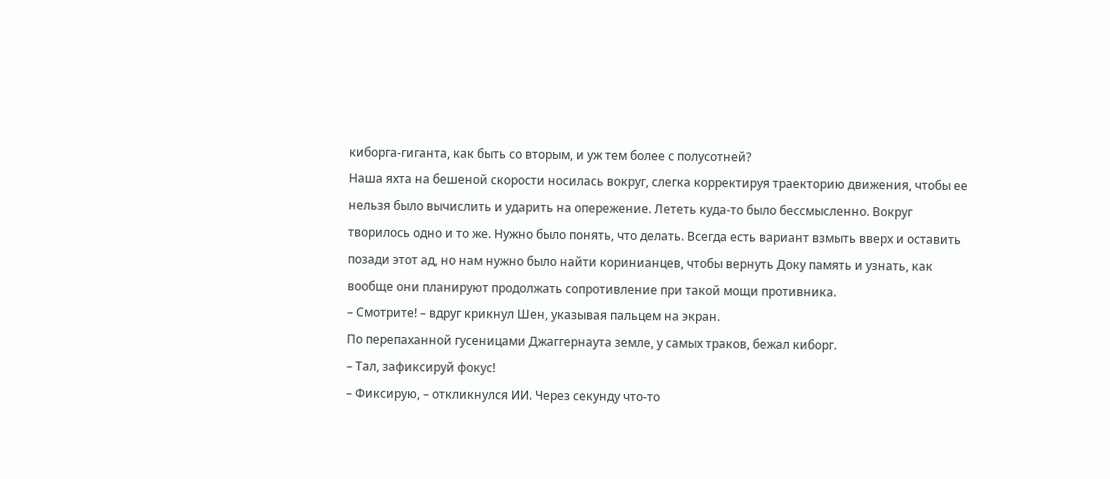киборга-гиганта, как быть со вторым, и уж тем более с полусотней?
Наша яхта на бешеной скорости носилась вокруг, слегка корректируя траекторию движения, чтобы ее нельзя было вычислить и ударить на опережение. Лететь куда-то было бессмысленно. Вокруг творилось одно и то же. Нужно было понять, что делать. Всегда есть вариант взмыть вверх и оставить позади этот ад, но нам нужно было найти коринианцев, чтобы вернуть Доку память и узнать, как вообще они планируют продолжать сопротивление при такой мощи противника.
– Смотрите! – вдруг крикнул Шен, указывая пальцем на экран.
По перепаханной гусеницами Джаггернаута земле, у самых траков, бежал киборг.
– Тал, зафиксируй фокус!
– Фиксирую, – откликнулся ИИ. Через секунду что-то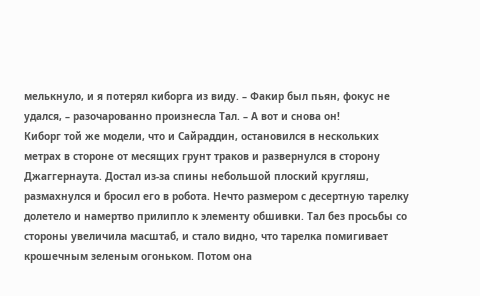мелькнуло, и я потерял киборга из виду. – Факир был пьян, фокус не удался, – разочарованно произнесла Тал. – А вот и снова он!
Киборг той же модели, что и Сайраддин, остановился в нескольких метрах в стороне от месящих грунт траков и развернулся в сторону Джаггернаута. Достал из-за спины небольшой плоский кругляш, размахнулся и бросил его в робота. Нечто размером с десертную тарелку долетело и намертво прилипло к элементу обшивки. Тал без просьбы со стороны увеличила масштаб, и стало видно, что тарелка помигивает крошечным зеленым огоньком. Потом она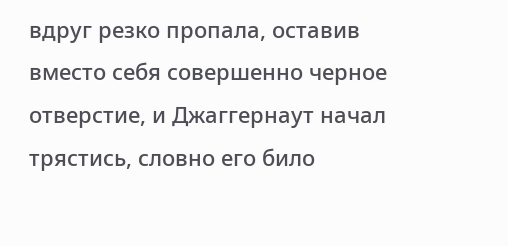вдруг резко пропала, оставив вместо себя совершенно черное отверстие, и Джаггернаут начал трястись, словно его било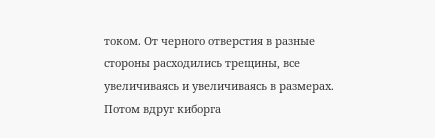током. От черного отверстия в разные стороны расходились трещины, все увеличиваясь и увеличиваясь в размерах. Потом вдруг киборга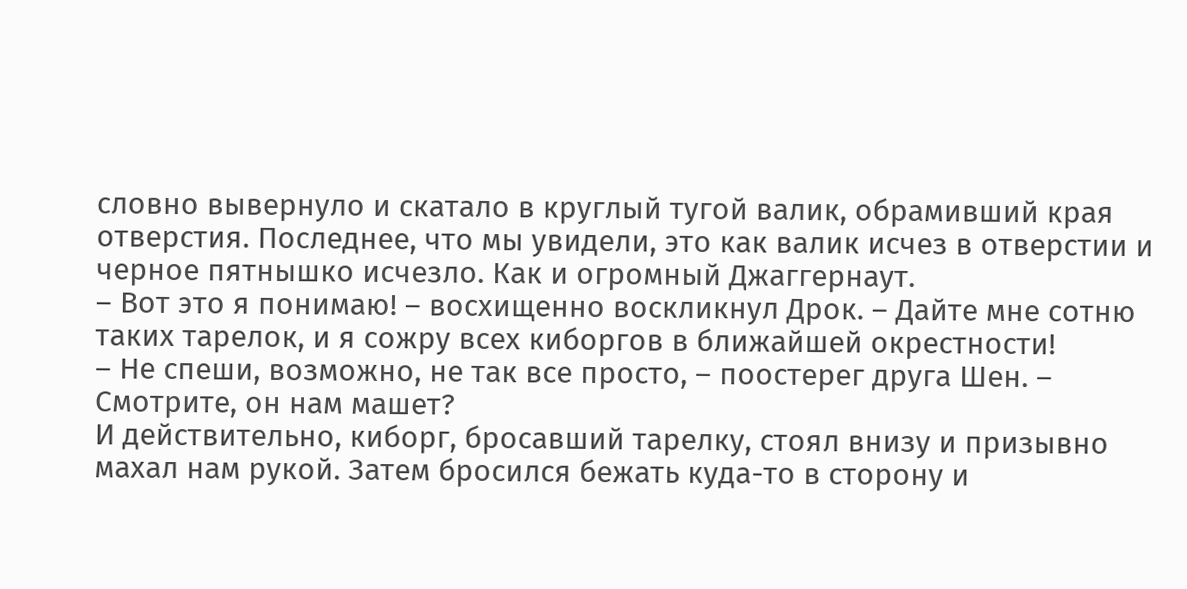словно вывернуло и скатало в круглый тугой валик, обрамивший края отверстия. Последнее, что мы увидели, это как валик исчез в отверстии и черное пятнышко исчезло. Как и огромный Джаггернаут.
– Вот это я понимаю! – восхищенно воскликнул Дрок. – Дайте мне сотню таких тарелок, и я сожру всех киборгов в ближайшей окрестности!
– Не спеши, возможно, не так все просто, – поостерег друга Шен. – Смотрите, он нам машет?
И действительно, киборг, бросавший тарелку, стоял внизу и призывно махал нам рукой. Затем бросился бежать куда-то в сторону и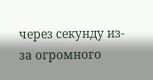через секунду из-за огромного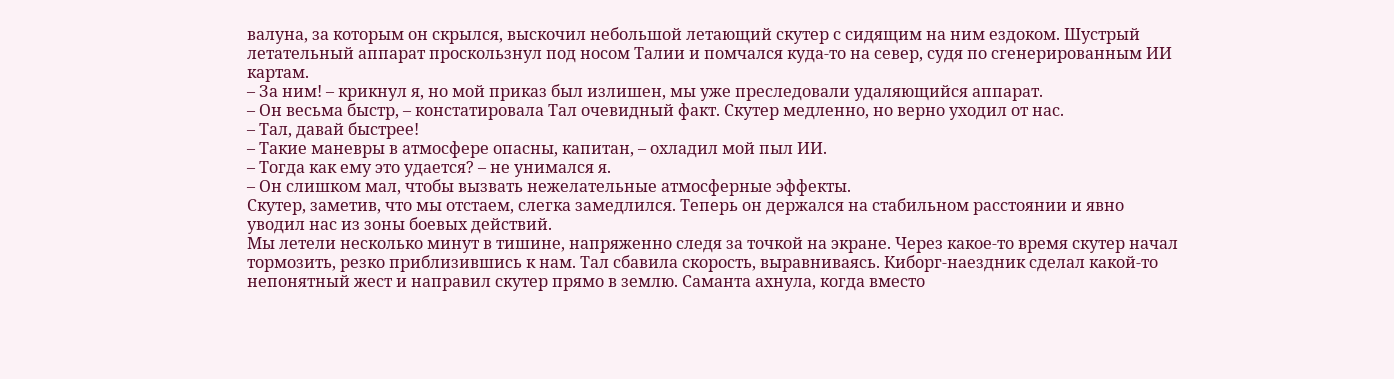валуна, за которым он скрылся, выскочил небольшой летающий скутер с сидящим на ним ездоком. Шустрый летательный аппарат проскользнул под носом Талии и помчался куда-то на север, судя по сгенерированным ИИ картам.
– За ним! – крикнул я, но мой приказ был излишен, мы уже преследовали удаляющийся аппарат.
– Он весьма быстр, – констатировала Тал очевидный факт. Скутер медленно, но верно уходил от нас.
– Тал, давай быстрее!
– Такие маневры в атмосфере опасны, капитан, – охладил мой пыл ИИ.
– Тогда как ему это удается? – не унимался я.
– Он слишком мал, чтобы вызвать нежелательные атмосферные эффекты.
Скутер, заметив, что мы отстаем, слегка замедлился. Теперь он держался на стабильном расстоянии и явно уводил нас из зоны боевых действий.
Мы летели несколько минут в тишине, напряженно следя за точкой на экране. Через какое-то время скутер начал тормозить, резко приблизившись к нам. Тал сбавила скорость, выравниваясь. Киборг-наездник сделал какой-то непонятный жест и направил скутер прямо в землю. Саманта ахнула, когда вместо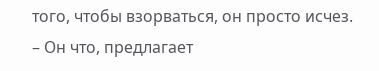того, чтобы взорваться, он просто исчез.
– Он что, предлагает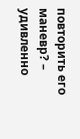повторить его маневр? – удивленно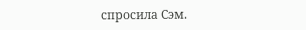спросила Сэм.